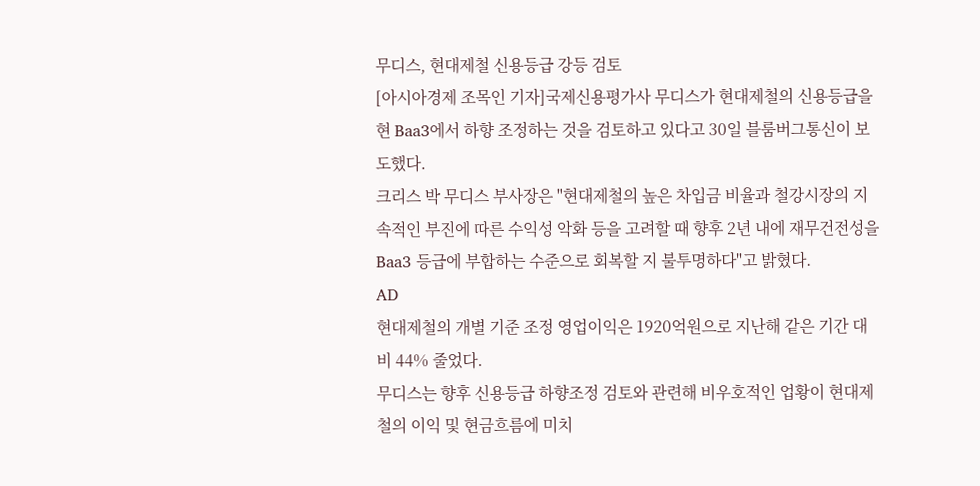무디스, 현대제철 신용등급 강등 검토
[아시아경제 조목인 기자]국제신용평가사 무디스가 현대제철의 신용등급을 현 Baa3에서 하향 조정하는 것을 검토하고 있다고 30일 블룸버그통신이 보도했다.
크리스 박 무디스 부사장은 "현대제철의 높은 차입금 비율과 철강시장의 지속적인 부진에 따른 수익성 악화 등을 고려할 때 향후 2년 내에 재무건전성을 Baa3 등급에 부합하는 수준으로 회복할 지 불투명하다"고 밝혔다.
AD
현대제철의 개별 기준 조정 영업이익은 1920억원으로 지난해 같은 기간 대비 44% 줄었다.
무디스는 향후 신용등급 하향조정 검토와 관련해 비우호적인 업황이 현대제철의 이익 및 현금흐름에 미치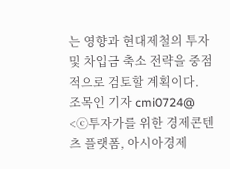는 영향과 현대제철의 투자 및 차입금 축소 전략을 중점적으로 검토할 계획이다.
조목인 기자 cmi0724@
<ⓒ투자가를 위한 경제콘텐츠 플랫폼, 아시아경제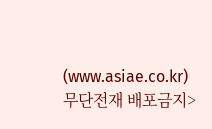(www.asiae.co.kr) 무단전재 배포금지>